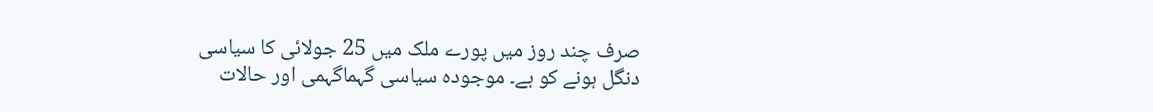صرف چند روز میں پورے ملک میں 25 جولائی کا سیاسی دنگل ہونے کو ہے۔ موجودہ سیاسی گہماگہمی اور حالات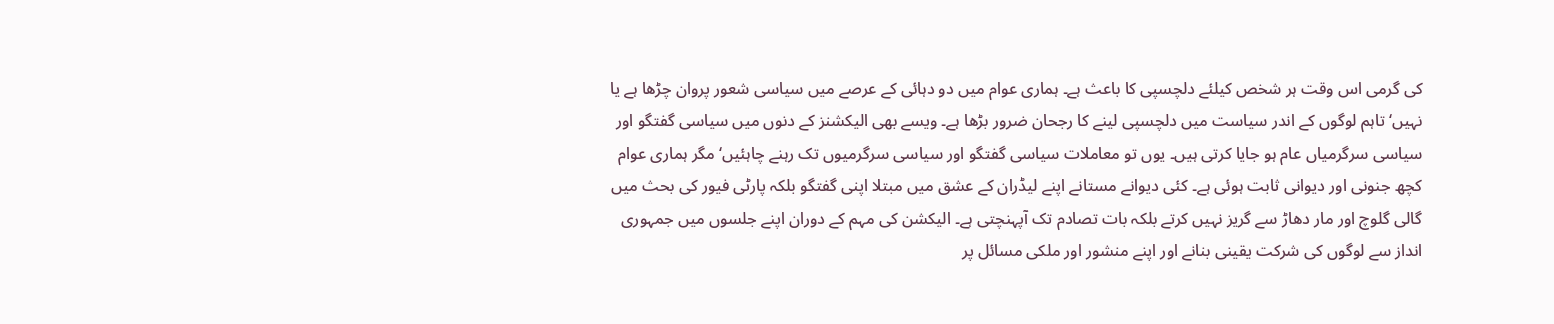کی گرمی اس وقت ہر شخص کیلئے دلچسپی کا باعث ہے۔ ہماری عوام میں دو دہائی کے عرصے میں سیاسی شعور پروان چڑھا ہے یا نہیں‘ تاہم لوگوں کے اندر سیاست میں دلچسپی لینے کا رجحان ضرور بڑھا ہے۔ ویسے بھی الیکشنز کے دنوں میں سیاسی گفتگو اور سیاسی سرگرمیاں عام ہو جایا کرتی ہیں۔ یوں تو معاملات سیاسی گفتگو اور سیاسی سرگرمیوں تک رہنے چاہئیں‘ مگر ہماری عوام کچھ جنونی اور دیوانی ثابت ہوئی ہے۔ کئی دیوانے مستانے اپنے لیڈران کے عشق میں مبتلا اپنی گفتگو بلکہ پارٹی فیور کی بحث میں گالی گلوچ اور مار دھاڑ سے گریز نہیں کرتے بلکہ بات تصادم تک آپہنچتی ہے۔ الیکشن کی مہم کے دوران اپنے جلسوں میں جمہوری انداز سے لوگوں کی شرکت یقینی بنانے اور اپنے منشور اور ملکی مسائل پر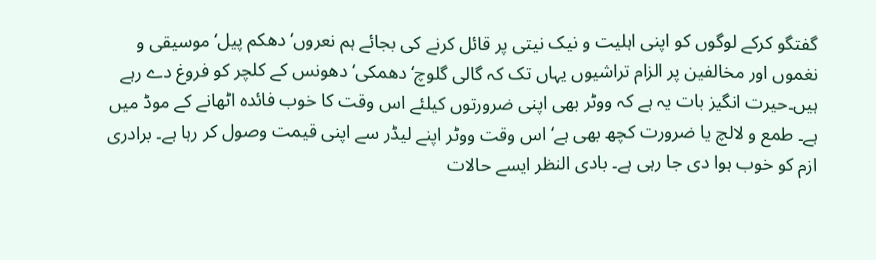گفتگو کرکے لوگوں کو اپنی اہلیت و نیک نیتی پر قائل کرنے کی بجائے ہم نعروں‘ دھکم پیل‘ موسیقی و نغموں اور مخالفین پر الزام تراشیوں یہاں تک کہ گالی گلوچ‘ دھمکی‘ دھونس کے کلچر کو فروغ دے رہے ہیں۔حیرت انگیز بات یہ ہے کہ ووٹر بھی اپنی ضرورتوں کیلئے اس وقت کا خوب فائدہ اٹھانے کے موڈ میں ہے۔ طمع و لالچ یا ضرورت کچھ بھی ہے‘ اس وقت ووٹر اپنے لیڈر سے اپنی قیمت وصول کر رہا ہے۔ برادری ازم کو خوب ہوا دی جا رہی ہے۔ بادی النظر ایسے حالات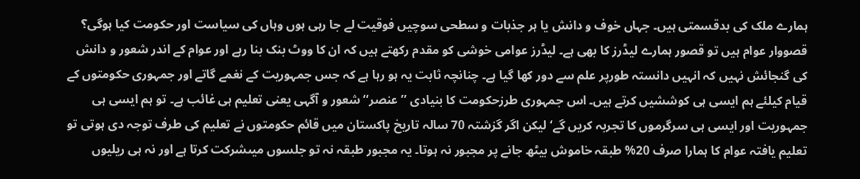ہمارے ملک کی بدقسمتی ہیں۔ جہاں خوف و دانش یا ہر جذبات و سطحی سوچیں فوقیت لے جا رہی ہوں وہاں کی سیاست اور حکومت کیا ہوگی؟ قصووار عوام ہیں تو قصور ہمارے لیڈرز کا بھی ہے۔ لیڈرز عوامی خوشی کو مقدم رکھتے ہیں کہ ان کا ووٹ بنک بنا رہے اور عوام کے اندر شعور و دانش کی گنجائش نہیں کہ انہیں دانستہ طورپر علم سے دور کھا گیا ہے۔ چنانچہ ثابت یہ ہو رہا ہے کہ جس جمہوریت کے نغمے گاتے اور جمہوری حکومتوں کے قیام کیلئے ہم ایسی ہی کوششیں کرتے ہیں۔ اس جمہوری طرزحکومت کا بنیادی ’’عنصر‘‘ شعور و آگہی یعنی تعلیم ہی غائب ہے۔ تو ہم ایسی ہی جمہوریت اور ایسی ہی سرگرموں کا تجربہ کریں گے‘ لیکن اگر گزشتہ 70 سالہ تاریخ پاکستان میں قائم حکومتوں نے تعلیم کی طرف توجہ دی ہوتی تو تعلیم یافتہ عوام کا ہمارا صرف 20% طبقہ خاموش بیٹھ جانے پر مجبور نہ ہوتا۔ یہ مجبور طبقہ نہ تو جلسوں میںشرکت کرتا ہے اور نہ ہی ریلیوں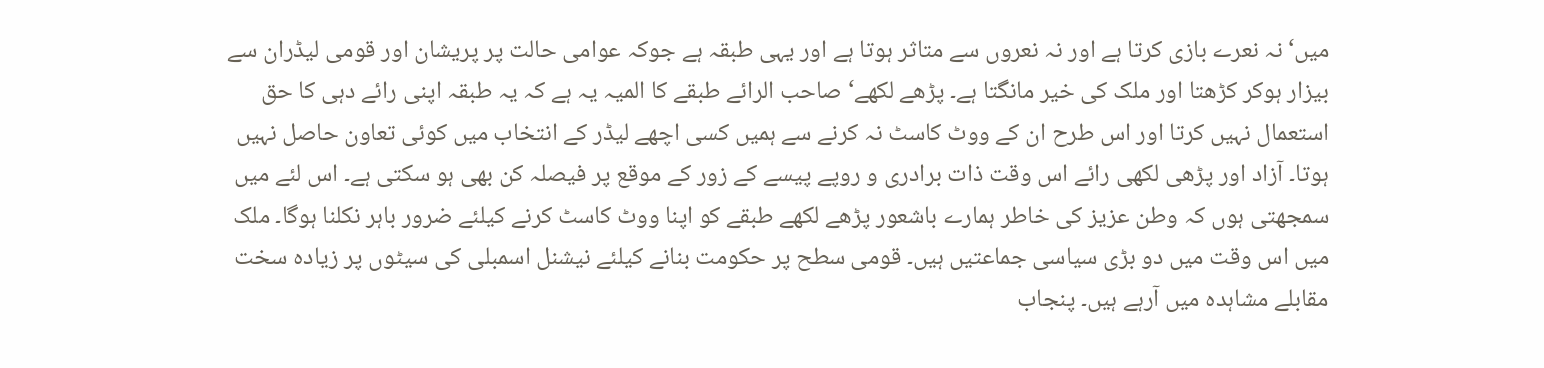میں‘ نہ نعرے بازی کرتا ہے اور نہ نعروں سے متاثر ہوتا ہے اور یہی طبقہ ہے جوکہ عوامی حالت پر پریشان اور قومی لیڈران سے بیزار ہوکر کڑھتا اور ملک کی خیر مانگتا ہے۔ پڑھے لکھے‘ صاحب الرائے طبقے کا المیہ یہ ہے کہ یہ طبقہ اپنی رائے دہی کا حق استعمال نہیں کرتا اور اس طرح ان کے ووٹ کاسٹ نہ کرنے سے ہمیں کسی اچھے لیڈر کے انتخاب میں کوئی تعاون حاصل نہیں ہوتا۔ آزاد اور پڑھی لکھی رائے اس وقت ذات برادری و روپے پیسے کے زور کے موقع پر فیصلہ کن بھی ہو سکتی ہے۔ اس لئے میں سمجھتی ہوں کہ وطن عزیز کی خاطر ہمارے باشعور پڑھے لکھے طبقے کو اپنا ووٹ کاسٹ کرنے کیلئے ضرور باہر نکلنا ہوگا۔ ملک میں اس وقت میں دو بڑی سیاسی جماعتیں ہیں۔ قومی سطح پر حکومت بنانے کیلئے نیشنل اسمبلی کی سیٹوں پر زیادہ سخت مقابلے مشاہدہ میں آرہے ہیں۔ پنجاب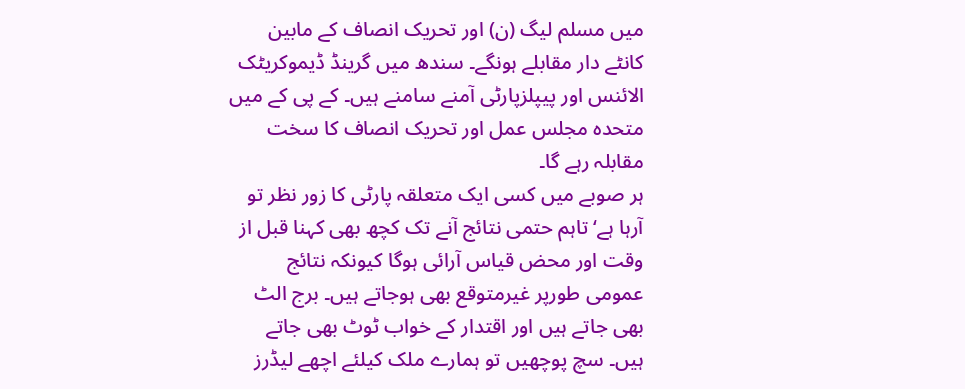میں مسلم لیگ (ن) اور تحریک انصاف کے مابین کانٹے دار مقابلے ہونگے۔ سندھ میں گرینڈ ڈیموکریٹک الائنس اور پیپلزپارٹی آمنے سامنے ہیں۔ کے پی کے میں متحدہ مجلس عمل اور تحریک انصاف کا سخت مقابلہ رہے گا۔
ہر صوبے میں کسی ایک متعلقہ پارٹی کا زور نظر تو آرہا ہے‘ تاہم حتمی نتائج آنے تک کچھ بھی کہنا قبل از وقت اور محض قیاس آرائی ہوگا کیونکہ نتائج عمومی طورپر غیرمتوقع بھی ہوجاتے ہیں۔ برج الٹ بھی جاتے ہیں اور اقتدار کے خواب ٹوٹ بھی جاتے ہیں۔ سچ پوچھیں تو ہمارے ملک کیلئے اچھے لیڈرز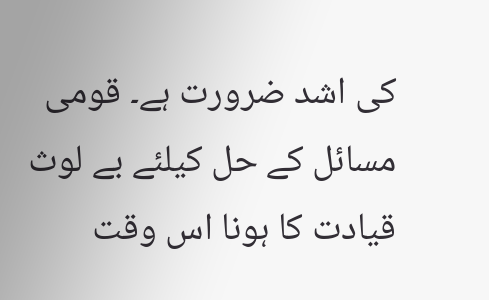کی اشد ضرورت ہے۔ قومی مسائل کے حل کیلئے بے لوث قیادت کا ہونا اس وقت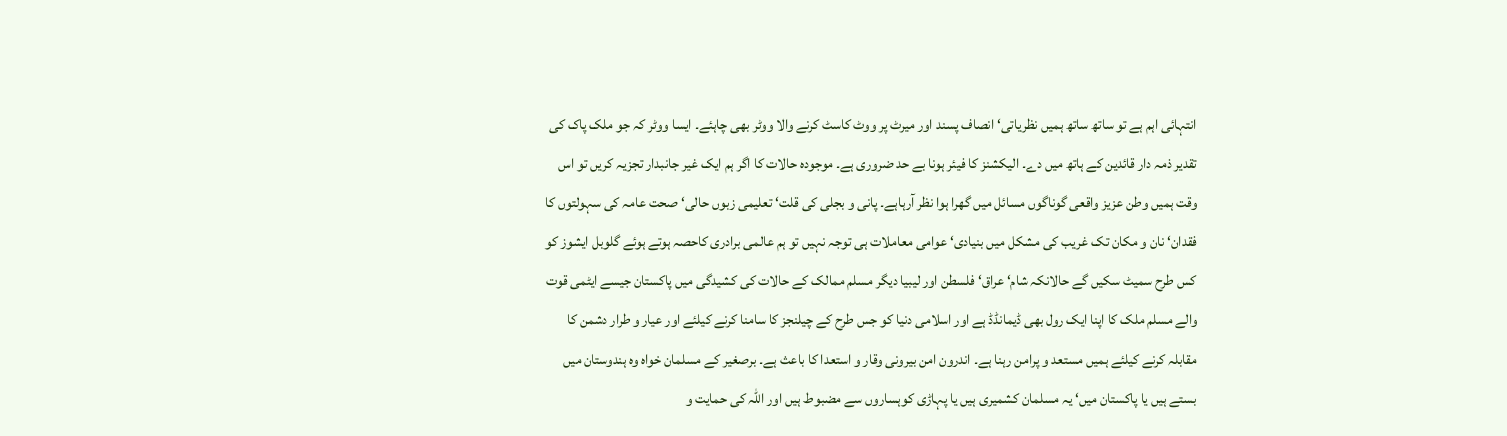انتہائی اہم ہے تو ساتھ ساتھ ہمیں نظریاتی‘ انصاف پسند اور میرٹ پر ووٹ کاسٹ کرنے والا ووٹر بھی چاہئے۔ ایسا ووٹر کہ جو ملک پاک کی تقدیر ذمہ دار قائدین کے ہاتھ میں دے۔ الیکشنز کا فیئر ہونا بے حد ضروری ہے۔ موجودہ حالات کا اگر ہم ایک غیر جانبدار تجزیہ کریں تو اس وقت ہمیں وطن عزیز واقعی گوناگوں مسائل میں گھرا ہوا نظر آرہاہے۔ پانی و بجلی کی قلت‘ تعلیمی زبوں حالی‘ صحت عامہ کی سہولتوں کا فقدان‘ نان و مکان تک غریب کی مشکل میں بنیادی‘ عوامی معاملات ہی توجہ نہیں تو ہم عالمی برادری کاحصہ ہوتے ہوئے گلوبل ایشوز کو کس طرح سمیٹ سکیں گے حالانکہ شام‘ عراق‘ فلسطن اور لیبیا دیگر مسلم ممالک کے حالات کی کشیدگی میں پاکستان جیسے ایٹمی قوت والے مسلم ملک کا اپنا ایک رول بھی ڈیمانڈڈ ہے اور اسلامی دنیا کو جس طرح کے چیلنجز کا سامنا کرنے کیلئے اور عیار و طرار دشمن کا مقابلہ کرنے کیلئے ہمیں مستعد و پرامن رہنا ہے۔ اندرون امن بیرونی وقار و استعدا کا باعث ہے۔ برصغیر کے مسلمان خواہ وہ ہندوستان میں بستے ہیں یا پاکستان میں‘ یہ مسلمان کشمیری ہیں یا پہاڑی کوہساروں سے مضبوط ہیں اور اللہ کی حمایت و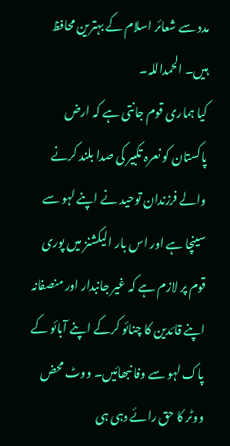مدد سے شعائر اسلام کے بہترین محافظ ہیں۔ الحمداللہ۔
کیا ہماری قوم جانتی ہے کہ ارض پاکستان کو نعرہ تکبیر کی صدا بلند کرنے والے فرزندان توحید نے اپنے لہو سے سینچا ہے اور اس بار الیکشنز میں پوری قوم پر لازم ہے کہ غیر جانبدار اور منصفانہ اپنے قائدین کا چنائو کرکے اپنے آبائو کے پاک لہو سے وفا نبھائیں۔ ووٹ محض ووٹر کا حق رائے دہی ہی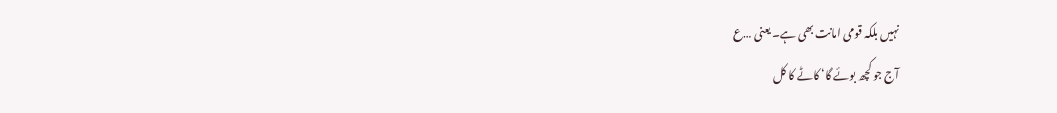نہیں بلکہ قومی امانت بھی ہے۔ یعنی …ع
آج جو کچھ بوئے گا‘ کاٹے کا کل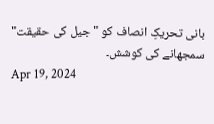بانی تحریکِ انصاف کو "جیل کی حقیقت" سمجھانے کی کوشش۔
Apr 19, 2024